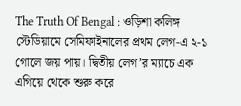The Truth Of Bengal : ওড়িশা কলিঙ্গ স্টেডিয়ামে সেমিফাইনালের প্রথম লেগ-এ ২-১ গোলে জয় পায়। দ্বিতীয় লেগ’র ম্যাচে এক এগিয়ে থেকে শুরু করে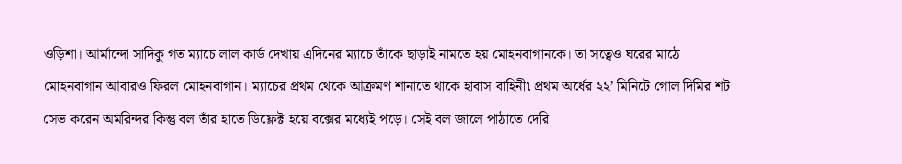ওড়িশা। আর্মান্দো সাদিকু গত ম্যাচে লাল কার্ড দেখায় এদিনের ম্যাচে তাঁকে ছাড়াই নামতে হয় মোহনবাগানকে। তা সত্বেও ঘরের মাঠে মোহনবাগান আবারও ফিরল মোহনবাগান। ম্যাচের প্রথম থেকে আক্রমণ শানাতে থাকে হাবাস বাহিনী৷ প্রথম অর্ধের ২২’ মিনিটে গোল দিমির শট সেভ করেন অমরিন্দর কিন্তু বল তাঁর হাতে ডিফ্লেক্ট হয়ে বক্সের মধ্যেই পড়ে। সেই বল জালে পাঠাতে দেরি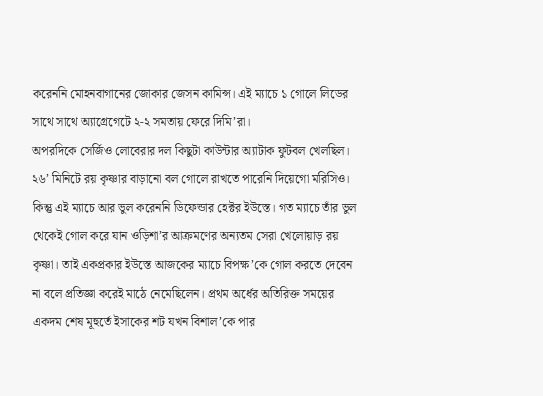করেননি মোহনবাগানের জোকার জেসন কামিন্স। এই ম্যাচে ১ গোলে লিডের সাথে সাথে অ্যাগ্রেগেটে ২-২ সমতায় ফেরে দিমি’রা।
অপরদিকে সের্জিও লোবেরার দল কিছুটা কাউন্টার অ্যাটাক ফুটবল খেলছিল। ২৬’ মিনিটে রয় কৃষ্ণার বাড়ানো বল গোলে রাখতে পারেনি দিয়েগো মরিসিও। কিন্তু এই ম্যাচে আর ভুল করেননি ডিফেন্ডার হেক্টর ইউস্তে। গত ম্যাচে তাঁর ভুল থেকেই গোল করে যান ওড়িশা’র আক্রমণের অন্যতম সেরা খেলোয়াড় রয় কৃষ্ণা। তাই একপ্রকার ইউস্তে আজকের ম্যাচে বিপক্ষ’কে গোল করতে দেবেন না বলে প্রতিজ্ঞা করেই মাঠে নেমেছিলেন। প্রথম অর্ধের অতিরিক্ত সময়ের একদম শেষ মূহুর্তে ইসাকের শট যখন বিশাল’কে পার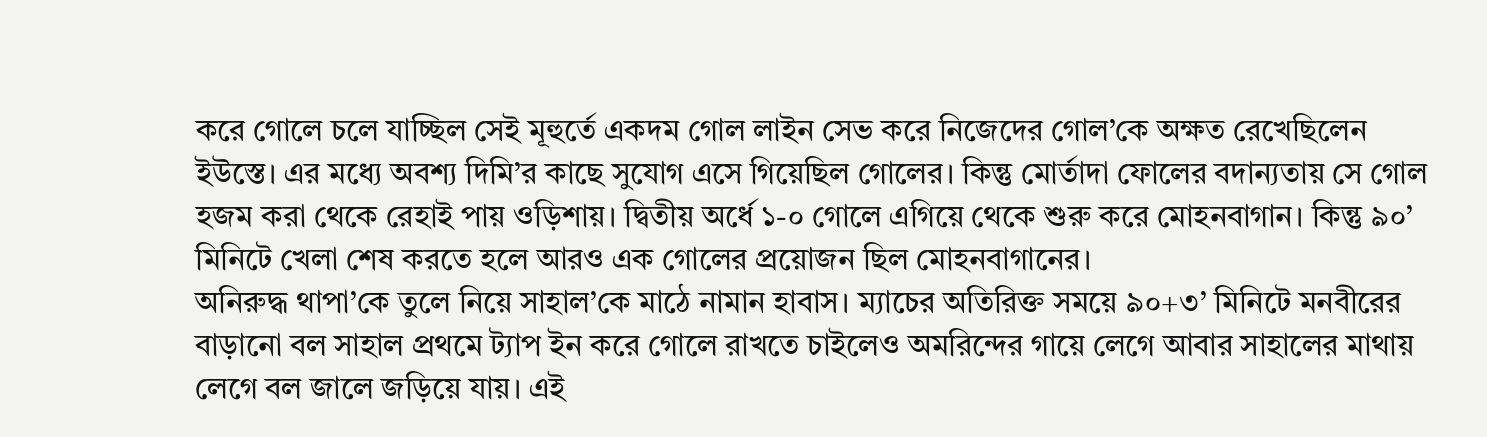করে গোলে চলে যাচ্ছিল সেই মূহুর্তে একদম গোল লাইন সেভ করে নিজেদের গোল’কে অক্ষত রেখেছিলেন ইউস্তে। এর মধ্যে অবশ্য দিমি’র কাছে সুযোগ এসে গিয়েছিল গোলের। কিন্তু মোর্তাদা ফোলের বদান্যতায় সে গোল হজম করা থেকে রেহাই পায় ওড়িশায়। দ্বিতীয় অর্ধে ১-০ গোলে এগিয়ে থেকে শুরু করে মোহনবাগান। কিন্তু ৯০’ মিনিটে খেলা শেষ করতে হলে আরও এক গোলের প্রয়োজন ছিল মোহনবাগানের।
অনিরুদ্ধ থাপা’কে তুলে নিয়ে সাহাল’কে মাঠে নামান হাবাস। ম্যাচের অতিরিক্ত সময়ে ৯০+৩’ মিনিটে মনবীরের বাড়ানো বল সাহাল প্রথমে ট্যাপ ইন করে গোলে রাখতে চাইলেও অমরিন্দের গায়ে লেগে আবার সাহালের মাথায় লেগে বল জালে জড়িয়ে যায়। এই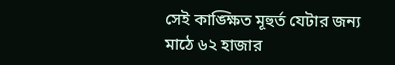সেই কাঙ্ক্ষিত মূহুর্ত যেটার জন্য মাঠে ৬২ হাজার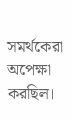সমর্থকেরা অপেক্ষা করছিল।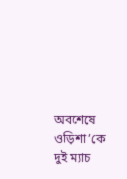অবশেষে ওড়িশা’কে দুই ম্যাচ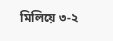মিলিয়ে ৩-২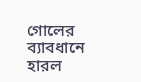গোলের ব্যাবধানে হারল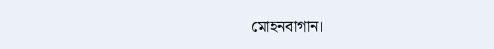মোহনবাগান।